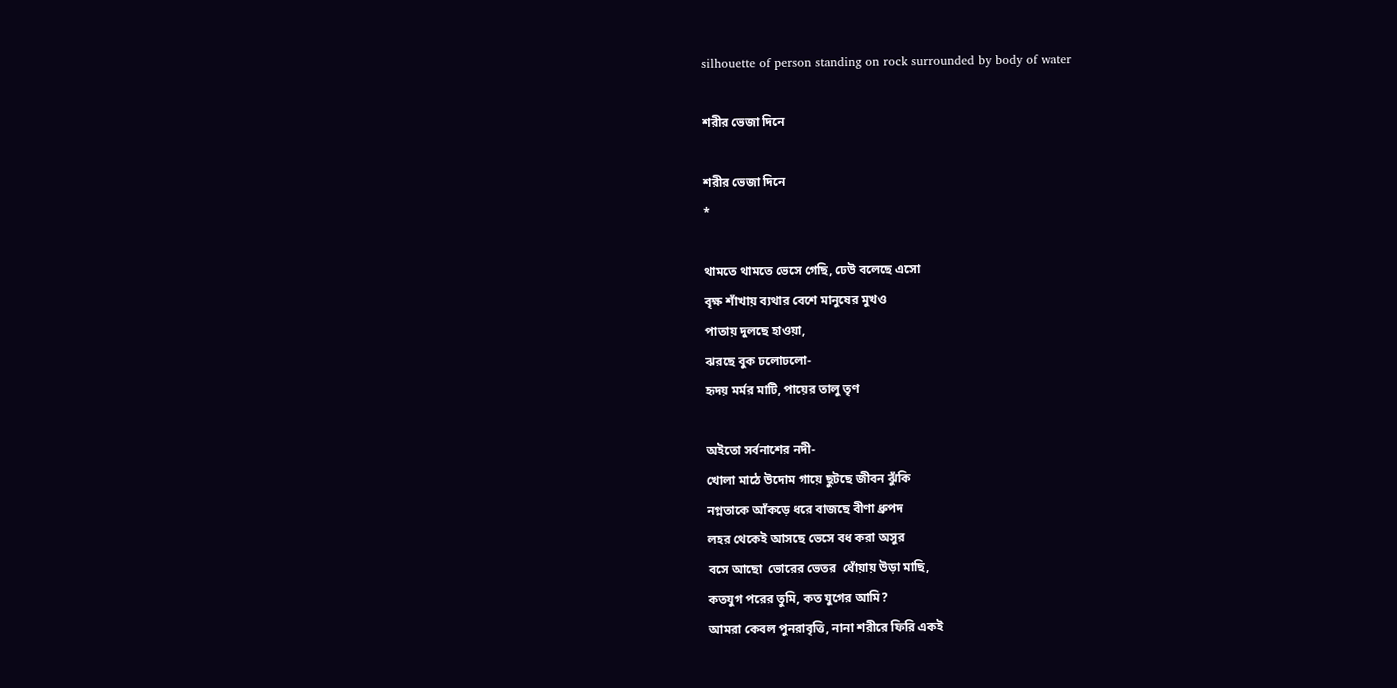silhouette of person standing on rock surrounded by body of water

শরীর ভেজা দিনে

শরীর ভেজা দিনে
*

থামতে থামতে ভেসে গেছি, ঢেউ বলেছে এসো
বৃক্ষ শাঁখায় ব্যথার বেশে মানু‌ষের মুখও
পাতায় দুলছে হাওয়া,
ঝরছে বুক ঢলোঢলো-
হৃদয় মর্মর মাটি, পায়ের তালু তৃণ

অইতো সর্বনাশের নদী-
খোলা মাঠে উদোম গায়ে ছুটছে জীবন ঝুঁকি
নগ্নতাকে আঁকড়ে ধরে বাজছে বীণা ধ্রুপদ
লহর থেকেই আসছে ভেসে বধ করা অসুর
বসে আছো  ভোরের ভেতর  ধোঁয়ায় উড়া মাছি,
কতযুগ পরের তুমি, কত যুগের আমি?
আমরা কেবল পুনরাবৃত্তি, নানা শরীরে ফিরি একই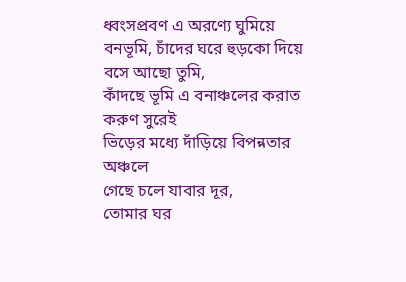ধ্বংসপ্রবণ এ অরণ্যে ঘুমিয়ে বনভূমি, চাঁদের ঘরে হুড়কো দিয়ে বসে আছো তুমি,
কাঁদছে ভূমি এ বনাঞ্চলের করাত করুণ সুরেই
ভিড়ের মধ্যে দাঁড়িয়ে বিপন্নতার অঞ্চলে
গেছে চলে যাবার দূর,
তোমার ঘর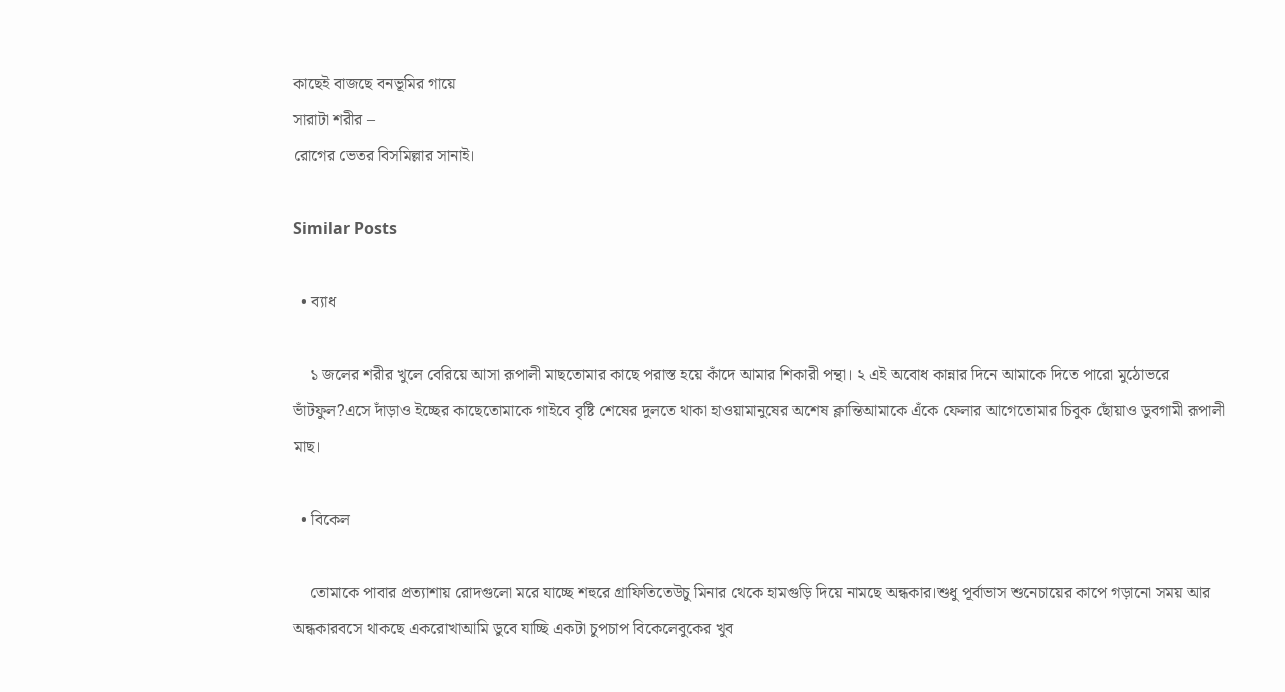কাছেই বাজছে বনভূমির গায়ে
সারাটা শরীর –
রোগের ভেতর বিসমিল্লার সানাই।

Similar Posts

  • ব্যাধ

    ১ জলের শরীর খুলে বেরিয়ে আসা রূপালী মাছতোমার কাছে পরাস্ত হয়ে কাঁদে আমার শিকারী পন্থা। ২ এই অবোধ কান্নার দিনে আমাকে দিতে পারো মুঠোভরে ভাঁটফুল?এসে দাঁড়াও ইচ্ছের কাছেতোমাকে গাইবে বৃষ্টি শেষের দুলতে থাকা হাওয়ামানুষের অশেষ ক্লান্তিআমাকে এঁকে ফেলার আগেতোমার চিবুক ছোঁয়াও ডুবগামী রূপালী মাছ।

  • বিকেল

    তোমাকে পাবার প্রত্যাশায় রোদগুলো মরে যাচ্ছে শহুরে গ্রাফিতিতেউচু মিনার থেকে হামগুড়ি দিয়ে নামছে অন্ধকার।শুধু পূর্বাভাস শুনেচায়ের কাপে গড়ানো সময় আর অন্ধকারবসে থাকছে একরোখাআমি ডুবে যাচ্ছি একটা চুপচাপ বিকেলেবুকের খুব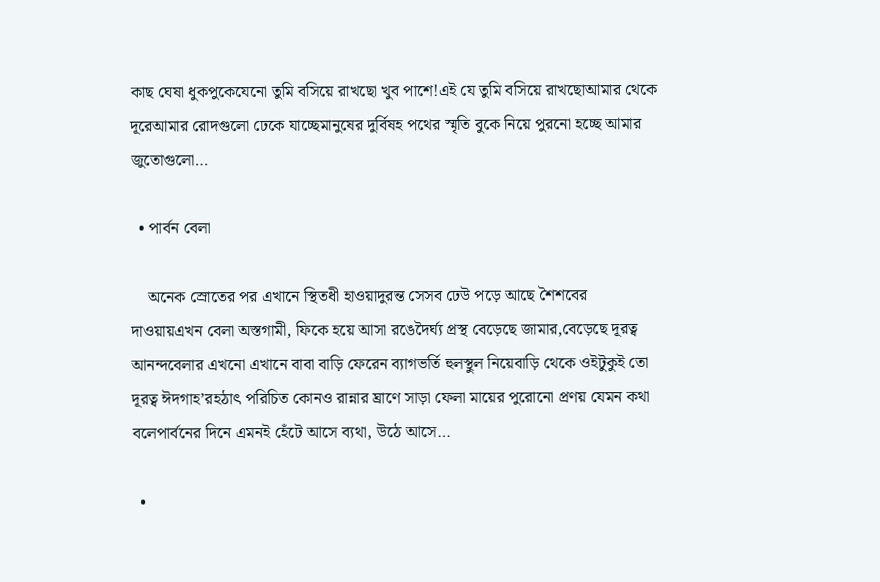কাছ ঘেষা ধুকপুকেযেনো তুমি বসিয়ে রাখছো খুব পাশে!এই যে তুমি বসিয়ে রাখছোআমার থেকে দূরেআমার রোদগুলো ঢেকে যাচ্ছেমানুষের দুর্বিষহ পথের স্মৃতি বুকে নিয়ে পুরনো হচ্ছে আমার জুতোগুলো…

  • পার্বন বেলা

    অনেক স্রোতের পর এখানে স্থিতধী হাওয়াদুরন্ত সেসব ঢেউ পড়ে আছে শৈশবের দাওয়ায়এখন বেলা অস্তগামী, ফিকে হয়ে আসা রঙেদৈর্ঘ্য প্রস্থ বেড়েছে জামার,বেড়েছে দূরত্ব আনন্দবেলার এখনো এখানে বাবা বাড়ি ফেরেন ব্যাগভর্তি হুলস্থুল নিয়েবাড়ি থেকে ওইটুকুই তো দূরত্ব ঈদগাহ’রহঠাৎ পরিচিত কোনও রান্নার ঘ্রাণে সাড়া ফেলা মায়ের পুরোনো প্রণয় যেমন কথা বলেপার্বনের দিনে এমনই হেঁটে আসে ব্যথা, উঠে আসে…

  •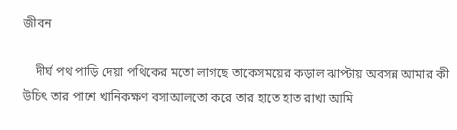জীবন

    দীর্ঘ পথ পাড়ি দেয়া পথিকের মতো লাগছে তাকেসময়ের কড়াল ঝাপ্টায় অবসন্ন আমার কী উচিৎ তার পাশে খানিকক্ষণ বসাআলতো করে তার হাতে হাত রাখা আমি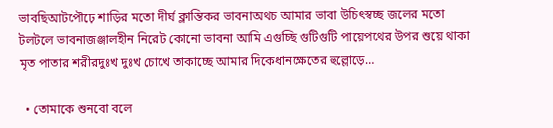ভাবছিআটপৌঢ়ে শাড়ির মতো দীর্ঘ ক্লান্তিকর ভাবনাঅথচ আমার ভাবা উচিৎস্বচ্ছ জলের মতো টলটলে ভাবনাজঞ্জালহীন নিরেট কোনো ভাবনা আমি এগুচ্ছি গুটিগুটি পায়েপথের উপর শুয়ে থাকা মৃত পাতার শরীরদুঃখ দুঃখ চোখে তাকাচ্ছে আমার দিকেধানক্ষেতের হুল্লোড়ে…

  • তোমাকে শুনবো বলে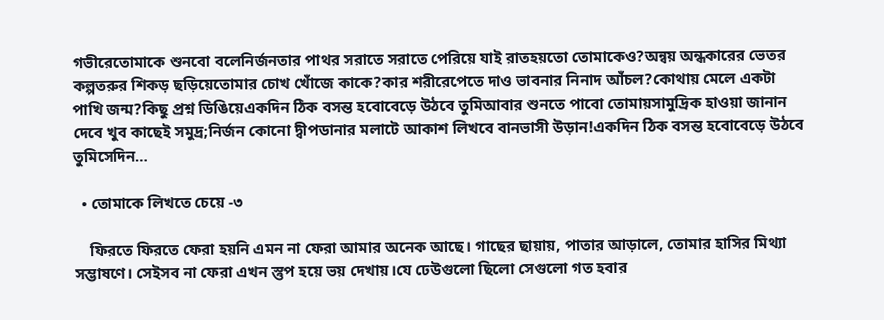গভীরেতোমাকে শুনবো বলেনির্জনতার পাথর সরাতে সরাতে পেরিয়ে যাই রাতহয়তো তোমাকেও?অন্বয় অন্ধকারের ভেতর কল্পতরুর শিকড় ছড়িয়েতোমার চোখ খোঁজে কাকে?কার শরীরেপেতে দাও ভাবনার নিনাদ আঁচল?কোথায় মেলে একটা পাখি জন্ম?কিছু প্রশ্ন ডিঙিয়েএকদিন ঠিক বসন্ত হবোবেড়ে উঠবে তুমিআবার শুনতে পাবো তোমায়সামুদ্রিক হাওয়া জানান দেবে খুব কাছেই সমুদ্র;নির্জন কোনো দ্বীপডানার মলাটে আকাশ লিখবে বানভাসী উড়ান!একদিন ঠিক বসন্ত হবোবেড়ে উঠবে তুমিসেদিন…

  • তোমাকে লিখতে চেয়ে -৩

    ফিরতে ফিরতে ফেরা হয়নি এমন না ফেরা আমার অনেক আছে। গাছের ছায়ায়, পাতার আড়ালে, তোমার হাসির মিথ্যা সম্ভাষণে। সেইসব না ফেরা এখন স্তুপ হয়ে ভয় দেখায়।যে ঢেউগুলো ছিলো সেগুলো গত হবার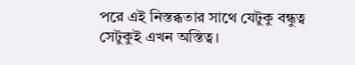পরে এই নিস্তব্ধতার সাথে যেটুকু বন্ধুত্ব সেটুকুই এখন অস্তিত্ব।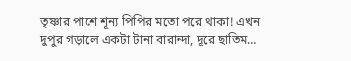তৃষ্ণার পাশে শূন্য পিপির মতো পরে থাকা! এখন দুপুর গড়ালে একটা টানা বারান্দা, দূরে ছাতিম…